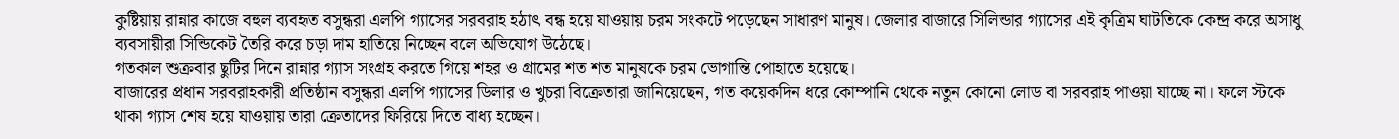কুষ্টিয়ায় রান্নার কাজে বহুল ব্যবহৃত বসুন্ধরা এলপি গ্যাসের সরবরাহ হঠাৎ বন্ধ হয়ে যাওয়ায় চরম সংকটে পড়েছেন সাধারণ মানুষ। জেলার বাজারে সিলিন্ডার গ্যাসের এই কৃত্রিম ঘাটতিকে কেন্দ্র করে অসাধু ব্যবসায়ীরা সিন্ডিকেট তৈরি করে চড়া দাম হাতিয়ে নিচ্ছেন বলে অভিযোগ উঠেছে।
গতকাল শুক্রবার ছুটির দিনে রান্নার গ্যাস সংগ্রহ করতে গিয়ে শহর ও গ্রামের শত শত মানুষকে চরম ভোগান্তি পোহাতে হয়েছে।
বাজারের প্রধান সরবরাহকারী প্রতিষ্ঠান বসুন্ধরা এলপি গ্যাসের ডিলার ও খুচরা বিক্রেতারা জানিয়েছেন, গত কয়েকদিন ধরে কোম্পানি থেকে নতুন কোনো লোড বা সরবরাহ পাওয়া যাচ্ছে না। ফলে স্টকে থাকা গ্যাস শেষ হয়ে যাওয়ায় তারা ক্রেতাদের ফিরিয়ে দিতে বাধ্য হচ্ছেন।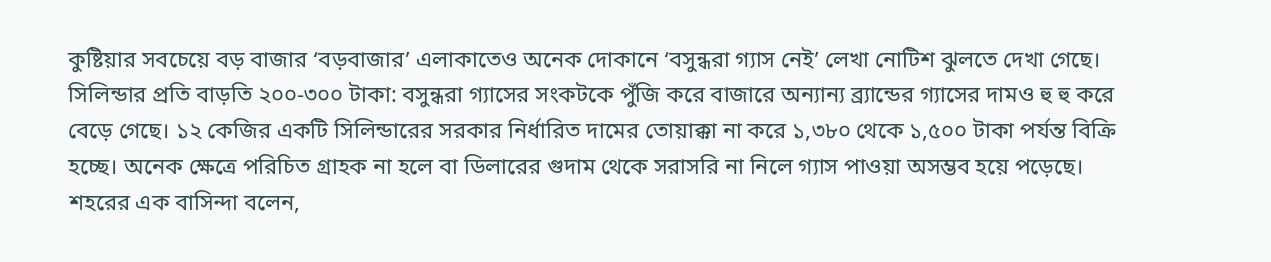কুষ্টিয়ার সবচেয়ে বড় বাজার ‘বড়বাজার’ এলাকাতেও অনেক দোকানে ‘বসুন্ধরা গ্যাস নেই’ লেখা নোটিশ ঝুলতে দেখা গেছে।
সিলিন্ডার প্রতি বাড়তি ২০০-৩০০ টাকা: বসুন্ধরা গ্যাসের সংকটকে পুঁজি করে বাজারে অন্যান্য ব্র্যান্ডের গ্যাসের দামও হু হু করে বেড়ে গেছে। ১২ কেজির একটি সিলিন্ডারের সরকার নির্ধারিত দামের তোয়াক্কা না করে ১,৩৮০ থেকে ১,৫০০ টাকা পর্যন্ত বিক্রি হচ্ছে। অনেক ক্ষেত্রে পরিচিত গ্রাহক না হলে বা ডিলারের গুদাম থেকে সরাসরি না নিলে গ্যাস পাওয়া অসম্ভব হয়ে পড়েছে।
শহরের এক বাসিন্দা বলেন,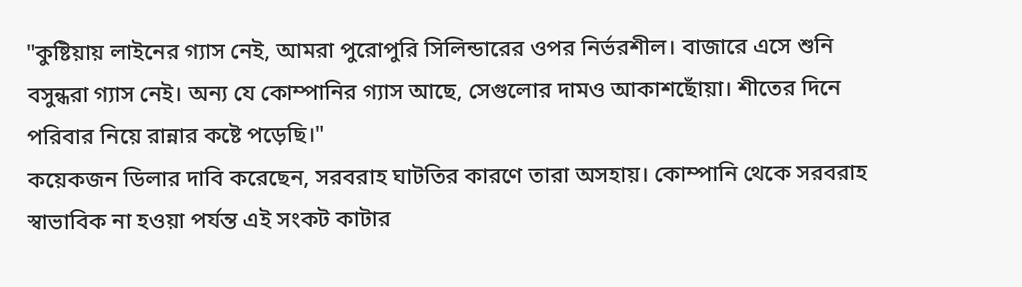"কুষ্টিয়ায় লাইনের গ্যাস নেই, আমরা পুরোপুরি সিলিন্ডারের ওপর নির্ভরশীল। বাজারে এসে শুনি বসুন্ধরা গ্যাস নেই। অন্য যে কোম্পানির গ্যাস আছে, সেগুলোর দামও আকাশছোঁয়া। শীতের দিনে পরিবার নিয়ে রান্নার কষ্টে পড়েছি।"
কয়েকজন ডিলার দাবি করেছেন, সরবরাহ ঘাটতির কারণে তারা অসহায়। কোম্পানি থেকে সরবরাহ স্বাভাবিক না হওয়া পর্যন্ত এই সংকট কাটার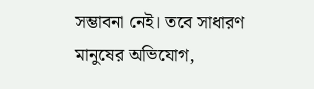সম্ভাবনা নেই। তবে সাধারণ মানুষের অভিযোগ,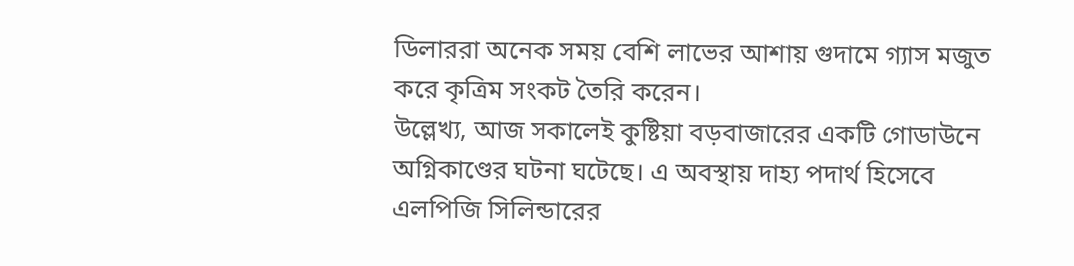ডিলাররা অনেক সময় বেশি লাভের আশায় গুদামে গ্যাস মজুত করে কৃত্রিম সংকট তৈরি করেন।
উল্লেখ্য, আজ সকালেই কুষ্টিয়া বড়বাজারের একটি গোডাউনে অগ্নিকাণ্ডের ঘটনা ঘটেছে। এ অবস্থায় দাহ্য পদার্থ হিসেবে এলপিজি সিলিন্ডারের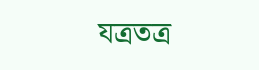যত্রতত্র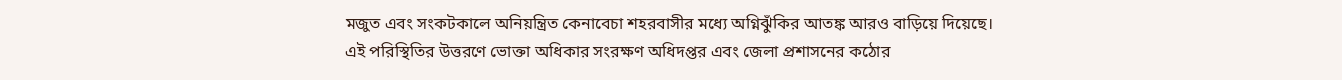মজুত এবং সংকটকালে অনিয়ন্ত্রিত কেনাবেচা শহরবাসীর মধ্যে অগ্নিঝুঁকির আতঙ্ক আরও বাড়িয়ে দিয়েছে।
এই পরিস্থিতির উত্তরণে ভোক্তা অধিকার সংরক্ষণ অধিদপ্তর এবং জেলা প্রশাসনের কঠোর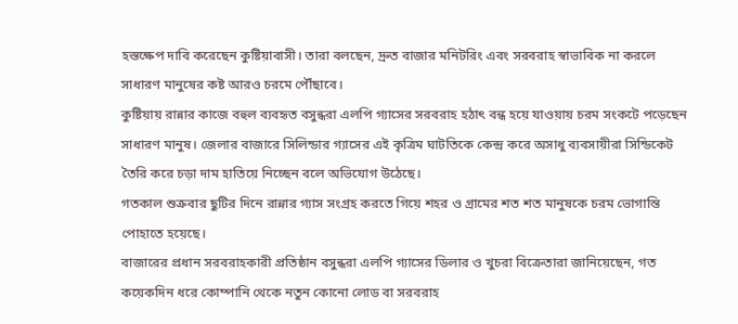হস্তক্ষেপ দাবি করেছেন কুষ্টিয়াবাসী। তারা বলছেন, দ্রুত বাজার মনিটরিং এবং সরবরাহ স্বাভাবিক না করলে সাধারণ মানুষের কষ্ট আরও চরমে পৌঁছাবে।
কুষ্টিয়ায় রান্নার কাজে বহুল ব্যবহৃত বসুন্ধরা এলপি গ্যাসের সরবরাহ হঠাৎ বন্ধ হয়ে যাওয়ায় চরম সংকটে পড়েছেন সাধারণ মানুষ। জেলার বাজারে সিলিন্ডার গ্যাসের এই কৃত্রিম ঘাটতিকে কেন্দ্র করে অসাধু ব্যবসায়ীরা সিন্ডিকেট তৈরি করে চড়া দাম হাতিয়ে নিচ্ছেন বলে অভিযোগ উঠেছে।
গতকাল শুক্রবার ছুটির দিনে রান্নার গ্যাস সংগ্রহ করতে গিয়ে শহর ও গ্রামের শত শত মানুষকে চরম ভোগান্তি পোহাতে হয়েছে।
বাজারের প্রধান সরবরাহকারী প্রতিষ্ঠান বসুন্ধরা এলপি গ্যাসের ডিলার ও খুচরা বিক্রেতারা জানিয়েছেন, গত কয়েকদিন ধরে কোম্পানি থেকে নতুন কোনো লোড বা সরবরাহ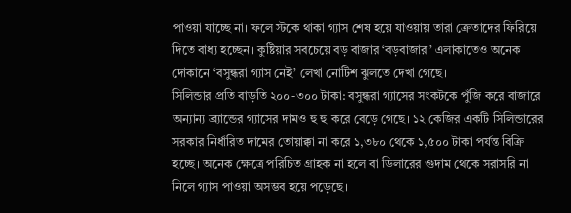পাওয়া যাচ্ছে না। ফলে স্টকে থাকা গ্যাস শেষ হয়ে যাওয়ায় তারা ক্রেতাদের ফিরিয়ে দিতে বাধ্য হচ্ছেন। কুষ্টিয়ার সবচেয়ে বড় বাজার ‘বড়বাজার’ এলাকাতেও অনেক দোকানে ‘বসুন্ধরা গ্যাস নেই’ লেখা নোটিশ ঝুলতে দেখা গেছে।
সিলিন্ডার প্রতি বাড়তি ২০০-৩০০ টাকা: বসুন্ধরা গ্যাসের সংকটকে পুঁজি করে বাজারে অন্যান্য ব্র্যান্ডের গ্যাসের দামও হু হু করে বেড়ে গেছে। ১২ কেজির একটি সিলিন্ডারের সরকার নির্ধারিত দামের তোয়াক্কা না করে ১,৩৮০ থেকে ১,৫০০ টাকা পর্যন্ত বিক্রি হচ্ছে। অনেক ক্ষেত্রে পরিচিত গ্রাহক না হলে বা ডিলারের গুদাম থেকে সরাসরি না নিলে গ্যাস পাওয়া অসম্ভব হয়ে পড়েছে।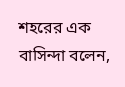শহরের এক বাসিন্দা বলেন,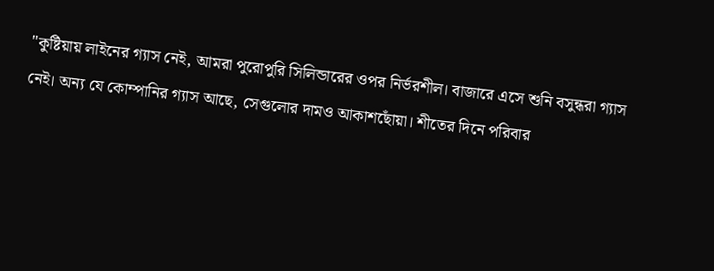"কুষ্টিয়ায় লাইনের গ্যাস নেই, আমরা পুরোপুরি সিলিন্ডারের ওপর নির্ভরশীল। বাজারে এসে শুনি বসুন্ধরা গ্যাস নেই। অন্য যে কোম্পানির গ্যাস আছে, সেগুলোর দামও আকাশছোঁয়া। শীতের দিনে পরিবার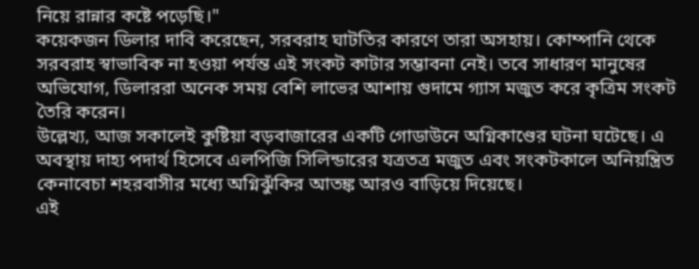নিয়ে রান্নার কষ্টে পড়েছি।"
কয়েকজন ডিলার দাবি করেছেন, সরবরাহ ঘাটতির কারণে তারা অসহায়। কোম্পানি থেকে সরবরাহ স্বাভাবিক না হওয়া পর্যন্ত এই সংকট কাটার সম্ভাবনা নেই। তবে সাধারণ মানুষের অভিযোগ, ডিলাররা অনেক সময় বেশি লাভের আশায় গুদামে গ্যাস মজুত করে কৃত্রিম সংকট তৈরি করেন।
উল্লেখ্য, আজ সকালেই কুষ্টিয়া বড়বাজারের একটি গোডাউনে অগ্নিকাণ্ডের ঘটনা ঘটেছে। এ অবস্থায় দাহ্য পদার্থ হিসেবে এলপিজি সিলিন্ডারের যত্রতত্র মজুত এবং সংকটকালে অনিয়ন্ত্রিত কেনাবেচা শহরবাসীর মধ্যে অগ্নিঝুঁকির আতঙ্ক আরও বাড়িয়ে দিয়েছে।
এই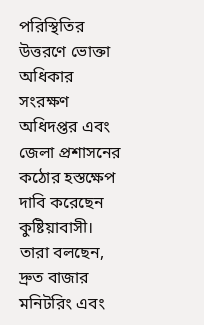পরিস্থিতির উত্তরণে ভোক্তা অধিকার সংরক্ষণ অধিদপ্তর এবং জেলা প্রশাসনের কঠোর হস্তক্ষেপ দাবি করেছেন কুষ্টিয়াবাসী। তারা বলছেন, দ্রুত বাজার মনিটরিং এবং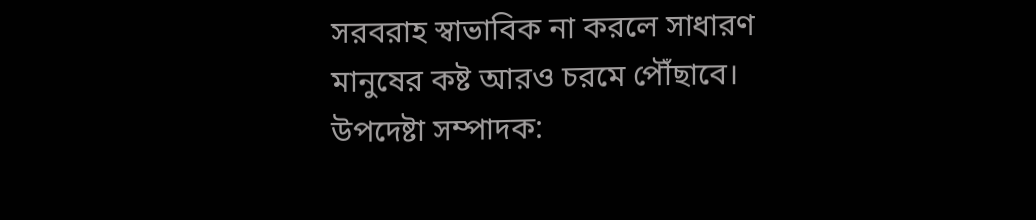সরবরাহ স্বাভাবিক না করলে সাধারণ মানুষের কষ্ট আরও চরমে পৌঁছাবে।
উপদেষ্টা সম্পাদক: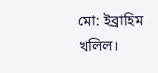মো: ইব্রাহিম খলিল।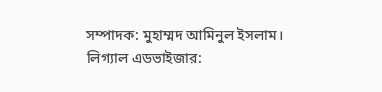সম্পাদক: মুহাম্মদ আমিনুল ইসলাম।
লিগ্যাল এডভাইজার: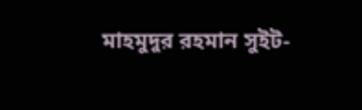মাহমুদুর রহমান সুইট-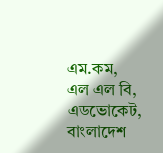এম.কম, এল এল বি, এডভোকেট, বাংলাদেশ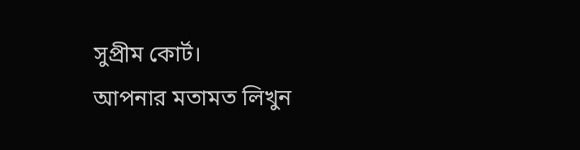সুপ্রীম কোর্ট।
আপনার মতামত লিখুন